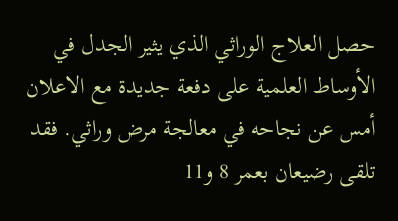حصل العلاج الوراثي الذي يثير الجدل في الأوساط العلمية على دفعة جديدة مع الاعلان أمس عن نجاحه في معالجة مرض وراثي. فقد تلقى رضيعان بعمر 8 و11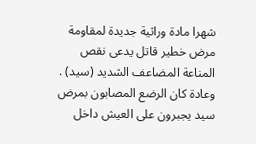شهرا مادة وراثية جديدة لمقاومة مرض خطير قاتل يدعى نقص المناعة المضاعف الشديد (سيد) . وعادة كان الرضع المصابون بمرض سيد يجبرون على العيش داخل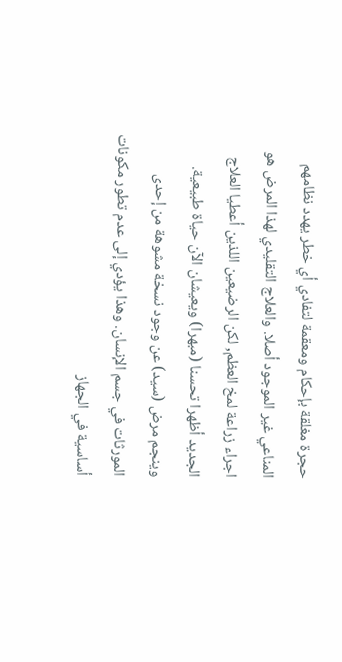حجرة مغلقة بإحكام ومعقمة لتفادي أي خطر يهدد نظامهم المناعي غير الموجود أصلا. والعلاج التقليدي لهذا المرض هو اجراء زراعة لمخ العظم, لكن الرضيعين اللذين أعطيا العلاج الجديد أظهرا تحسنا (مبهرا) ويعيشان الآن حياة طبيعية. وينجم مرض (سيد) عن وجود نسخة مشوهة من إحدى المورثات في جسم الإنسان. وهذا يؤدي إلى عدم تطور مكونات أساسية في الجهاز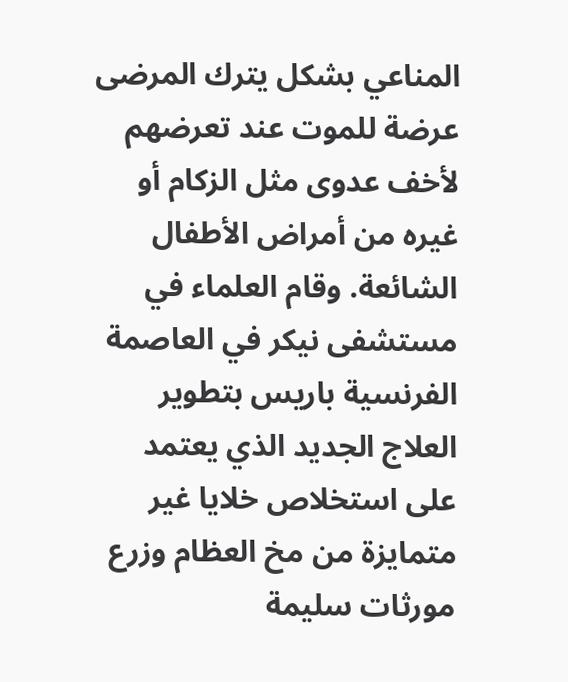المناعي بشكل يترك المرضى عرضة للموت عند تعرضهم لأخف عدوى مثل الزكام أو غيره من أمراض الأطفال الشائعة. وقام العلماء في مستشفى نيكر في العاصمة الفرنسية باريس بتطوير العلاج الجديد الذي يعتمد على استخلاص خلايا غير متمايزة من مخ العظام وزرع مورثات سليمة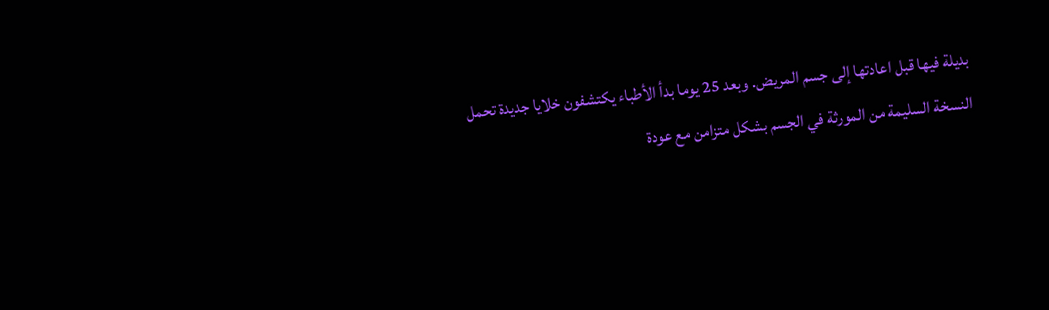بديلة فيها قبل اعادتها إلى جسم المريض. وبعد 25 يوما بدأ الأطباء يكتشفون خلايا جديدة تحمل النسخة السليمة من المورثة في الجسم بشكل متزامن مع عودة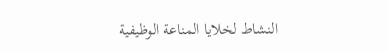النشاط لخلايا المناعة الوظيفية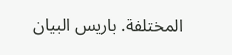المختلفة. باريس البيان